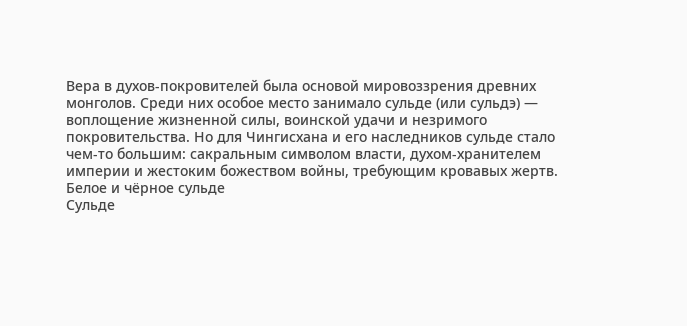Вера в духов-покровителей была основой мировоззрения древних монголов. Среди них особое место занимало сульде (или сульдэ) — воплощение жизненной силы, воинской удачи и незримого покровительства. Но для Чингисхана и его наследников сульде стало чем-то большим: сакральным символом власти, духом-хранителем империи и жестоким божеством войны, требующим кровавых жертв.
Белое и чёрное сульде
Сульде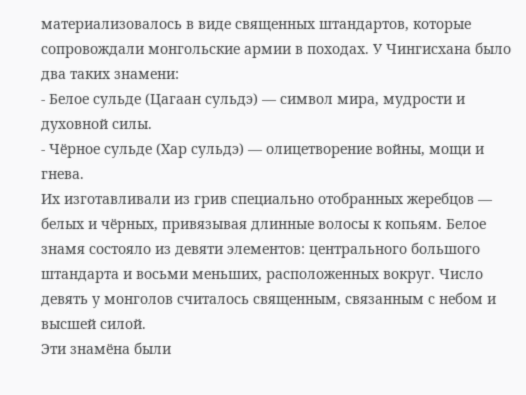материализовалось в виде священных штандартов, которые сопровождали монгольские армии в походах. У Чингисхана было два таких знамени:
- Белое сульде (Цагаан сульдэ) — символ мира, мудрости и духовной силы.
- Чёрное сульде (Хар сульдэ) — олицетворение войны, мощи и гнева.
Их изготавливали из грив специально отобранных жеребцов — белых и чёрных, привязывая длинные волосы к копьям. Белое знамя состояло из девяти элементов: центрального большого штандарта и восьми меньших, расположенных вокруг. Число девять у монголов считалось священным, связанным с небом и высшей силой.
Эти знамёна были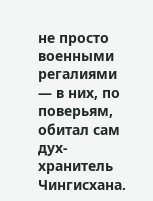не просто военными регалиями — в них, по поверьям, обитал сам дух-хранитель Чингисхана.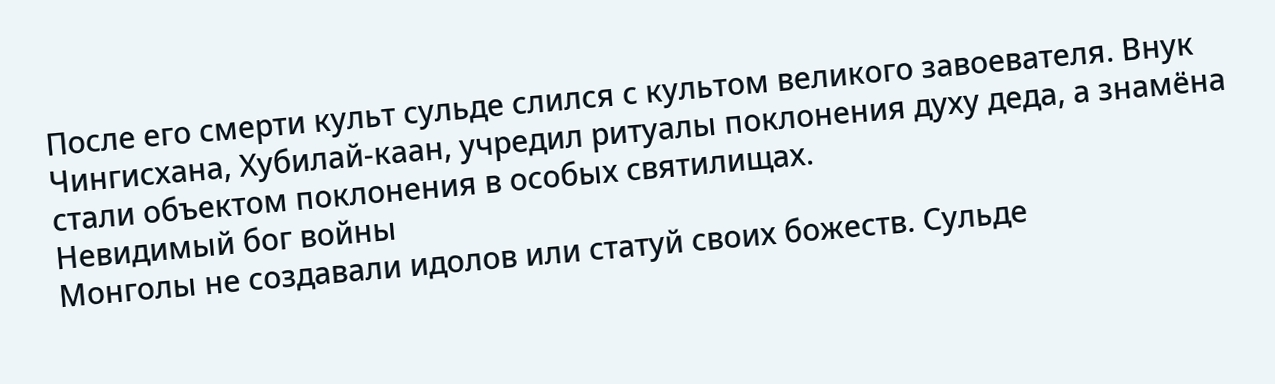После его смерти культ сульде слился с культом великого завоевателя. Внук Чингисхана, Хубилай-каан, учредил ритуалы поклонения духу деда, а знамёна стали объектом поклонения в особых святилищах.
Невидимый бог войны
Монголы не создавали идолов или статуй своих божеств. Сульде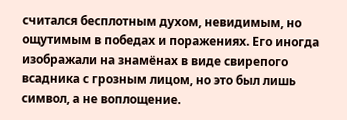считался бесплотным духом, невидимым, но ощутимым в победах и поражениях. Его иногда изображали на знамёнах в виде свирепого всадника с грозным лицом, но это был лишь символ, а не воплощение.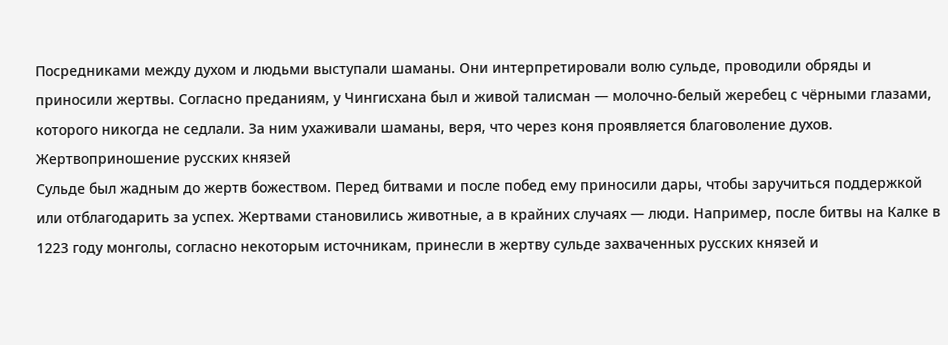Посредниками между духом и людьми выступали шаманы. Они интерпретировали волю сульде, проводили обряды и приносили жертвы. Согласно преданиям, у Чингисхана был и живой талисман — молочно-белый жеребец с чёрными глазами, которого никогда не седлали. За ним ухаживали шаманы, веря, что через коня проявляется благоволение духов.
Жертвоприношение русских князей
Сульде был жадным до жертв божеством. Перед битвами и после побед ему приносили дары, чтобы заручиться поддержкой или отблагодарить за успех. Жертвами становились животные, а в крайних случаях — люди. Например, после битвы на Калке в 1223 году монголы, согласно некоторым источникам, принесли в жертву сульде захваченных русских князей и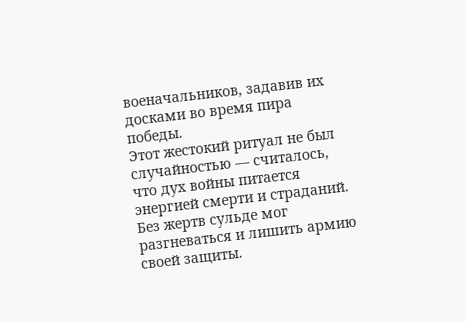военачальников, задавив их досками во время пира победы.
Этот жестокий ритуал не был случайностью — считалось, что дух войны питается энергией смерти и страданий. Без жертв сульде мог разгневаться и лишить армию своей защиты.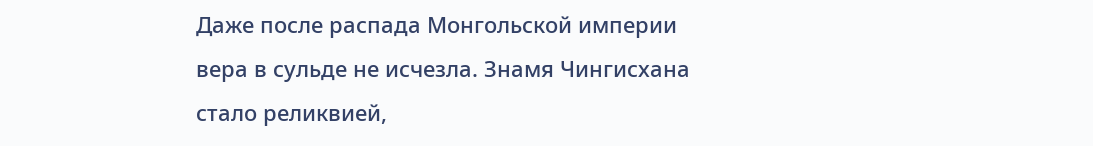Даже после распада Монгольской империи вера в сульде не исчезла. Знамя Чингисхана стало реликвией,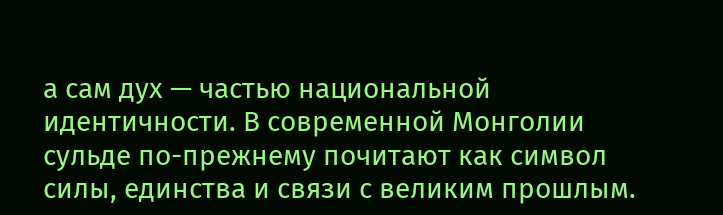а сам дух — частью национальной идентичности. В современной Монголии сульде по-прежнему почитают как символ силы, единства и связи с великим прошлым.